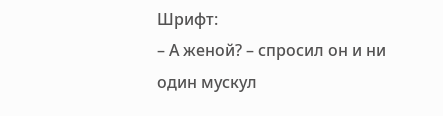Шрифт:
– А женой? – спросил он и ни один мускул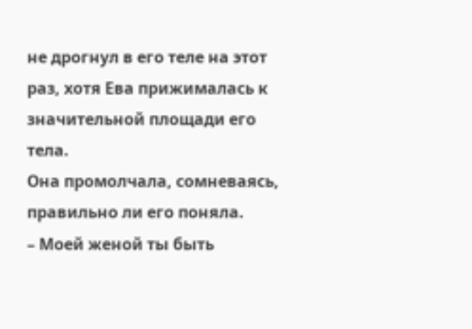не дрогнул в его теле на этот раз, хотя Ева прижималась к значительной площади его тела.
Она промолчала, сомневаясь, правильно ли его поняла.
– Моей женой ты быть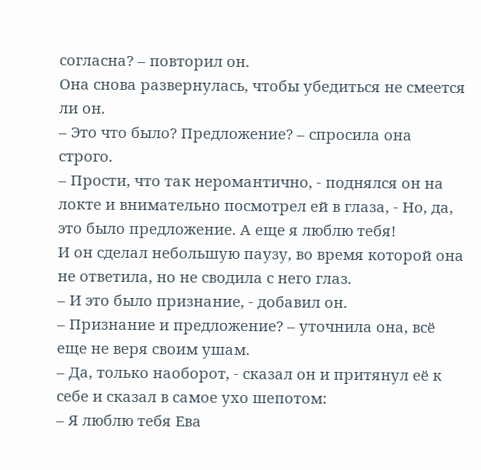согласна? – повторил он.
Она снова развернулась, чтобы убедиться не смеется ли он.
– Это что было? Предложение? – спросила она строго.
– Прости, что так неромантично, - поднялся он на локте и внимательно посмотрел ей в глаза, - Но, да, это было предложение. А еще я люблю тебя!
И он сделал небольшую паузу, во время которой она не ответила, но не сводила с него глаз.
– И это было признание, - добавил он.
– Признание и предложение? – уточнила она, всё еще не веря своим ушам.
– Да, только наоборот, - сказал он и притянул её к себе и сказал в самое ухо шепотом:
– Я люблю тебя Ева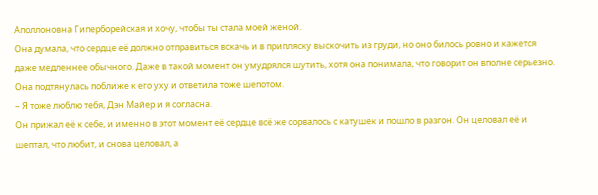Аполлоновна Гиперборейская и хочу, чтобы ты стала моей женой.
Она думала, что сердце её должно отправиться вскачь и в припляску выскочить из груди, но оно билось ровно и кажется даже медленнее обычного. Даже в такой момент он умудрялся шутить, хотя она понимала, что говорит он вполне серьезно. Она подтянулась поближе к его уху и ответила тоже шепотом.
– Я тоже люблю тебя, Дэн Майер и я согласна.
Он прижал её к себе, и именно в этот момент её сердце всё же сорвалось с катушек и пошло в разгон. Он целовал её и шептал, что любит, и снова целовал, а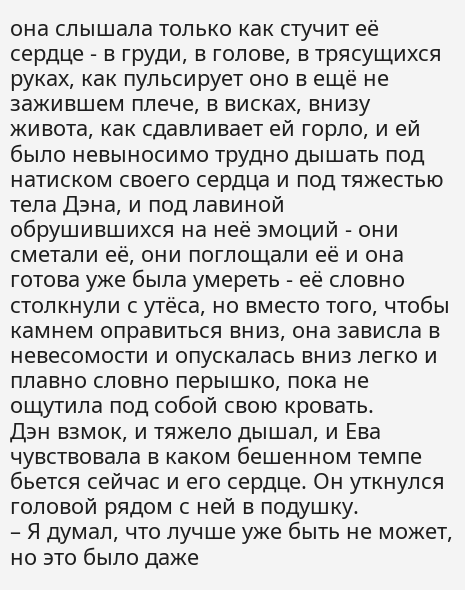она слышала только как стучит её сердце - в груди, в голове, в трясущихся руках, как пульсирует оно в ещё не зажившем плече, в висках, внизу живота, как сдавливает ей горло, и ей было невыносимо трудно дышать под натиском своего сердца и под тяжестью тела Дэна, и под лавиной обрушившихся на неё эмоций - они сметали её, они поглощали её и она готова уже была умереть - её словно столкнули с утёса, но вместо того, чтобы камнем оправиться вниз, она зависла в невесомости и опускалась вниз легко и плавно словно перышко, пока не ощутила под собой свою кровать.
Дэн взмок, и тяжело дышал, и Ева чувствовала в каком бешенном темпе бьется сейчас и его сердце. Он уткнулся головой рядом с ней в подушку.
– Я думал, что лучше уже быть не может, но это было даже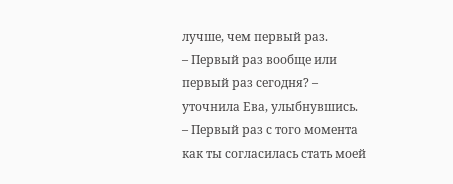лучше, чем первый раз.
– Первый раз вообще или первый раз сегодня? – уточнила Ева, улыбнувшись.
– Первый раз с того момента как ты согласилась стать моей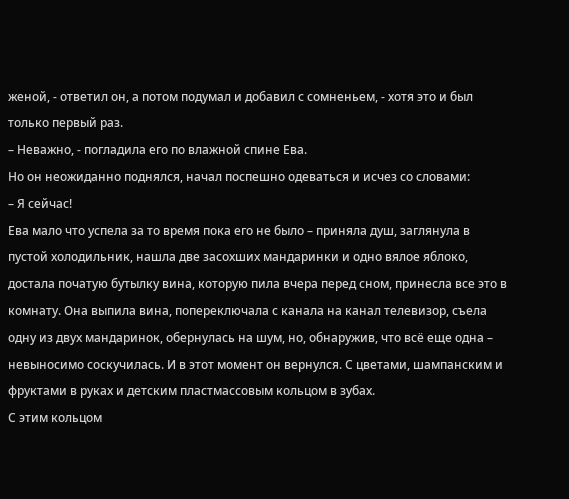женой, - ответил он, а потом подумал и добавил с сомненьем, - хотя это и был только первый раз.
– Неважно, - погладила его по влажной спине Ева.
Но он неожиданно поднялся, начал поспешно одеваться и исчез со словами:
– Я сейчас!
Ева мало что успела за то время пока его не было – приняла душ, заглянула в пустой холодильник, нашла две засохших мандаринки и одно вялое яблоко, достала початую бутылку вина, которую пила вчера перед сном, принесла все это в комнату. Она выпила вина, попереключала с канала на канал телевизор, съела одну из двух мандаринок, обернулась на шум, но, обнаружив, что всё еще одна – невыносимо соскучилась. И в этот момент он вернулся. С цветами, шампанским и фруктами в руках и детским пластмассовым кольцом в зубах.
С этим кольцом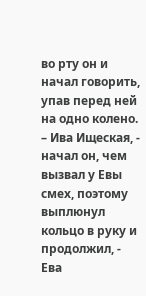во рту он и начал говорить, упав перед ней на одно колено.
– Ива Ищеская, - начал он, чем вызвал у Евы смех, поэтому выплюнул кольцо в руку и продолжил, - Ева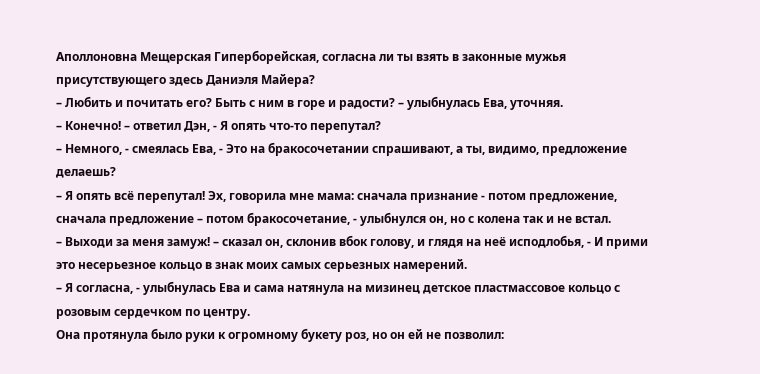Аполлоновна Мещерская Гиперборейская, согласна ли ты взять в законные мужья присутствующего здесь Даниэля Майера?
– Любить и почитать его? Быть с ним в горе и радости? – улыбнулась Ева, уточняя.
– Конечно! – ответил Дэн, - Я опять что-то перепутал?
– Немного, - смеялась Ева, - Это на бракосочетании спрашивают, а ты, видимо, предложение делаешь?
– Я опять всё перепутал! Эх, говорила мне мама: сначала признание - потом предложение, сначала предложение – потом бракосочетание, - улыбнулся он, но с колена так и не встал.
– Выходи за меня замуж! – сказал он, склонив вбок голову, и глядя на неё исподлобья, - И прими это несерьезное кольцо в знак моих самых серьезных намерений.
– Я согласна, - улыбнулась Ева и сама натянула на мизинец детское пластмассовое кольцо с розовым сердечком по центру.
Она протянула было руки к огромному букету роз, но он ей не позволил: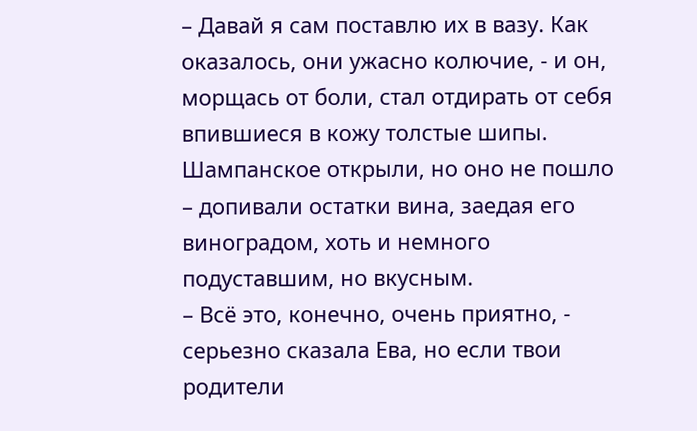– Давай я сам поставлю их в вазу. Как оказалось, они ужасно колючие, - и он, морщась от боли, стал отдирать от себя впившиеся в кожу толстые шипы.
Шампанское открыли, но оно не пошло – допивали остатки вина, заедая его виноградом, хоть и немного подуставшим, но вкусным.
– Всё это, конечно, очень приятно, - серьезно сказала Ева, но если твои родители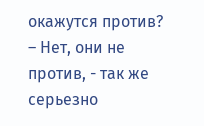окажутся против?
– Нет, они не против, - так же серьезно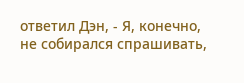ответил Дэн, - Я, конечно, не собирался спрашивать,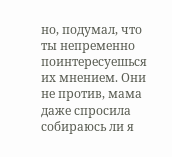но, подумал, что ты непременно поинтересуешься их мнением. Они не против, мама даже спросила собираюсь ли я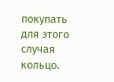покупать для этого случая кольцо.